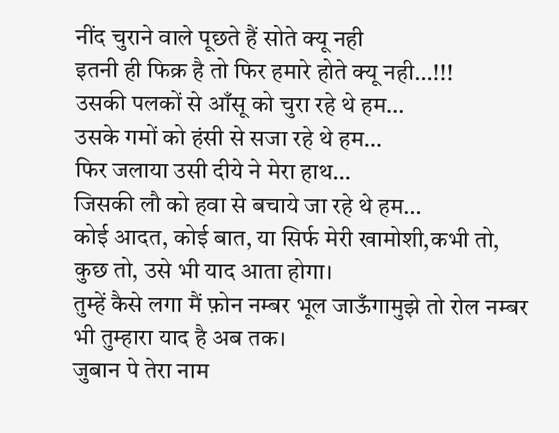नींद चुराने वाले पूछते हैं सोते क्यू नही
इतनी ही फिक्र है तो फिर हमारे होते क्यू नही…!!!
उसकी पलकों से आँसू को चुरा रहे थे हम…
उसके गमों को हंसी से सजा रहे थे हम…
फिर जलाया उसी दीये ने मेरा हाथ…
जिसकी लौ को हवा से बचाये जा रहे थे हम…
कोई आदत, कोई बात, या सिर्फ मेरी खामोशी,कभी तो, कुछ तो, उसे भी याद आता होगा।
तुम्हें कैसे लगा मैं फ़ोन नम्बर भूल जाऊँगामुझे तो रोल नम्बर भी तुम्हारा याद है अब तक।
जुबान पे तेरा नाम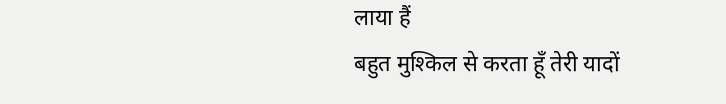लाया हैं
बहुत मुश्किल से करता हूँ तेरी यादों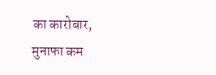का कारोबार,
मुनाफा कम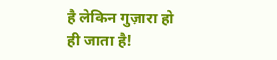है लेकिन गुज़ारा हो ही जाता है!